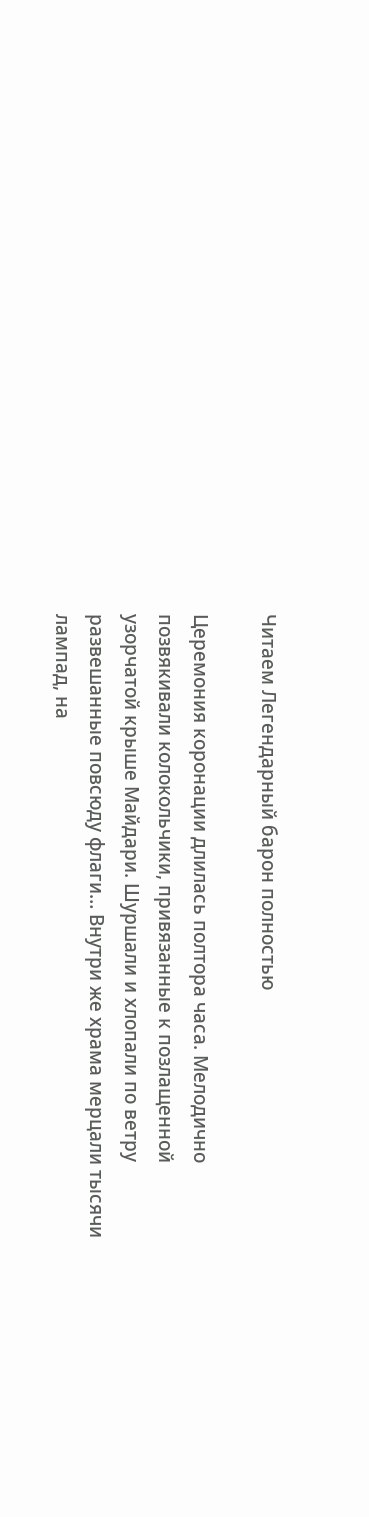Читаем Легендарный барон полностью

Церемония коронации длилась полтора часа. Мелодично позвякивали колокольчики, привязанные к позлащенной узорчатой крыше Майдари. Шуршали и хлопали по ветру развешанные повсюду флаги… Внутри же храма мерцали тысячи лампад, на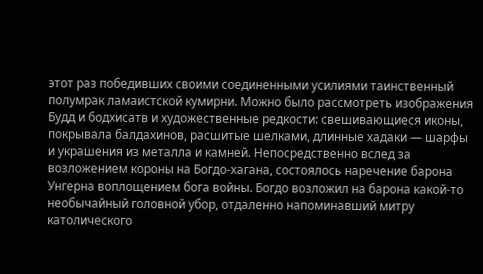этот раз победивших своими соединенными усилиями таинственный полумрак ламаистской кумирни. Можно было рассмотреть изображения Будд и бодхисатв и художественные редкости: свешивающиеся иконы, покрывала балдахинов, расшитые шелками, длинные хадаки — шарфы и украшения из металла и камней. Непосредственно вслед за возложением короны на Богдо-хагана, состоялось наречение барона Унгерна воплощением бога войны. Богдо возложил на барона какой-то необычайный головной убор, отдаленно напоминавший митру католического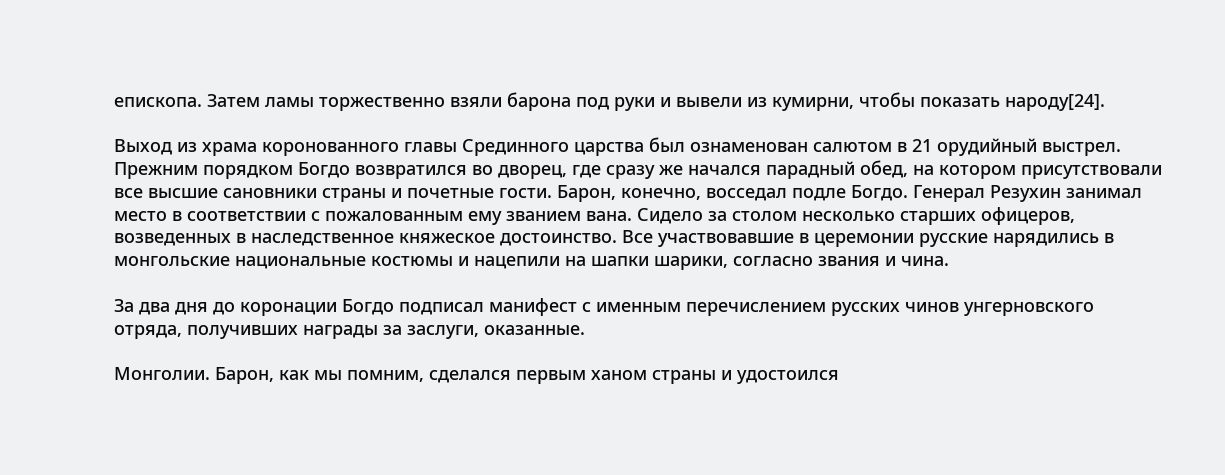епископа. Затем ламы торжественно взяли барона под руки и вывели из кумирни, чтобы показать народу[24].

Выход из храма коронованного главы Срединного царства был ознаменован салютом в 21 орудийный выстрел. Прежним порядком Богдо возвратился во дворец, где сразу же начался парадный обед, на котором присутствовали все высшие сановники страны и почетные гости. Барон, конечно, восседал подле Богдо. Генерал Резухин занимал место в соответствии с пожалованным ему званием вана. Сидело за столом несколько старших офицеров, возведенных в наследственное княжеское достоинство. Все участвовавшие в церемонии русские нарядились в монгольские национальные костюмы и нацепили на шапки шарики, согласно звания и чина.

За два дня до коронации Богдо подписал манифест с именным перечислением русских чинов унгерновского отряда, получивших награды за заслуги, оказанные.

Монголии. Барон, как мы помним, сделался первым ханом страны и удостоился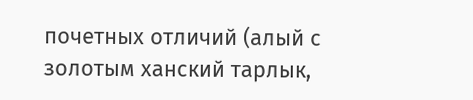почетных отличий (алый с золотым ханский тарлык,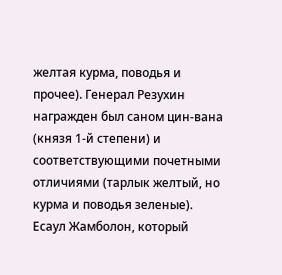желтая курма, поводья и прочее). Генерал Резухин награжден был саном цин-вана (князя 1-й степени) и соответствующими почетными отличиями (тарлык желтый, но курма и поводья зеленые). Есаул Жамболон, который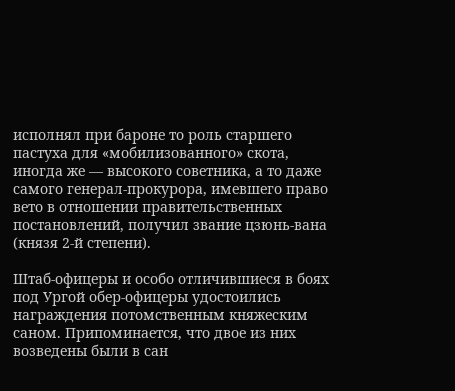исполнял при бароне то роль старшего пастуха для «мобилизованного» скота, иногда же — высокого советника, а то даже самого генерал-прокурора, имевшего право вето в отношении правительственных постановлений, получил звание цзюнь-вана (князя 2-й степени).

Штаб-офицеры и особо отличившиеся в боях под Ургой обер-офицеры удостоились награждения потомственным княжеским саном. Припоминается, что двое из них возведены были в сан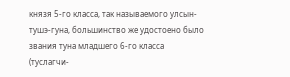князя 5-го класса, так называемого улсын-тушэ-гуна, большинство же удостоено было звания туна младшего 6-го класса (туслагчи-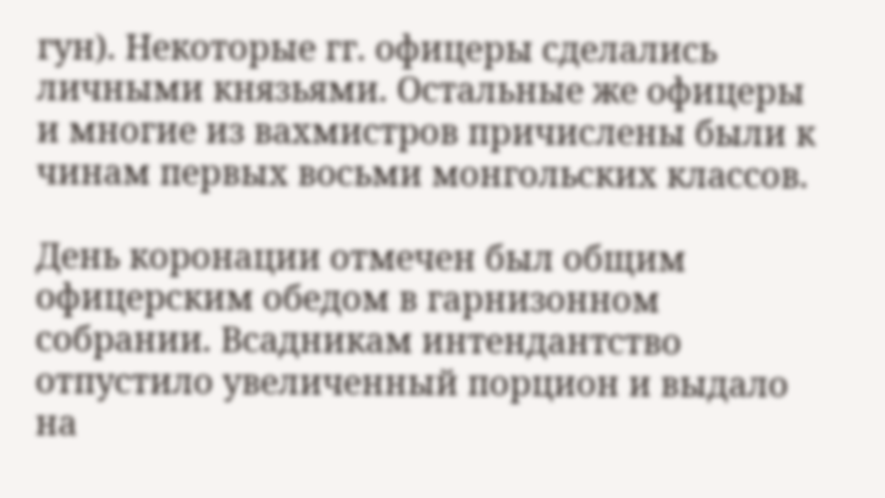гун). Некоторые гг. офицеры сделались личными князьями. Остальные же офицеры и многие из вахмистров причислены были к чинам первых восьми монгольских классов.

День коронации отмечен был общим офицерским обедом в гарнизонном собрании. Всадникам интендантство отпустило увеличенный порцион и выдало на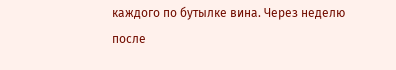каждого по бутылке вина. Через неделю после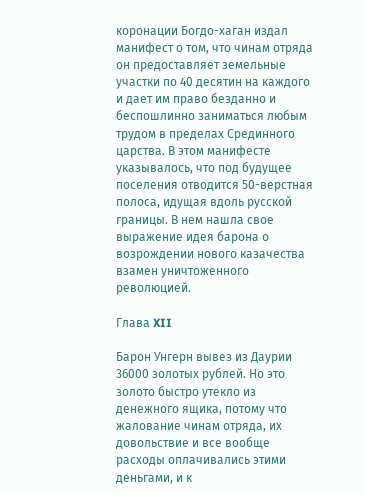коронации Богдо-хаган издал манифест о том, что чинам отряда он предоставляет земельные участки по 40 десятин на каждого и дает им право безданно и беспошлинно заниматься любым трудом в пределах Срединного царства. В этом манифесте указывалось, что под будущее поселения отводится 50-верстная полоса, идущая вдоль русской границы. В нем нашла свое выражение идея барона о возрождении нового казачества взамен уничтоженного революцией.

Глава XII

Барон Унгерн вывез из Даурии 36000 золотых рублей. Но это золото быстро утекло из денежного ящика, потому что жалование чинам отряда, их довольствие и все вообще расходы оплачивались этими деньгами, и к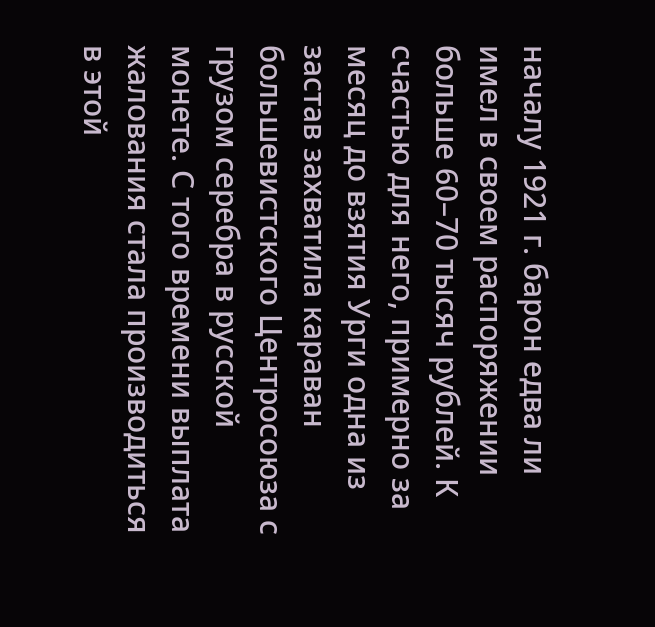началу 1921 г. барон едва ли имел в своем распоряжении больше 60–70 тысяч рублей. К счастью для него, примерно за месяц до взятия Урги одна из застав захватила караван большевистского Центросоюза с грузом серебра в русской монете. С того времени выплата жалования стала производиться в этой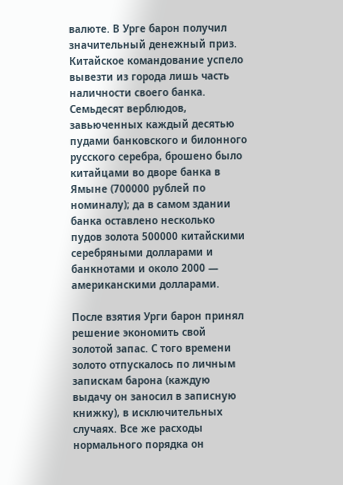валюте. В Урге барон получил значительный денежный приз. Китайское командование успело вывезти из города лишь часть наличности своего банка. Семьдесят верблюдов, завьюченных каждый десятью пудами банковского и билонного русского серебра, брошено было китайцами во дворе банка в Ямыне (700000 рублей по номиналу); да в самом здании банка оставлено несколько пудов золота 500000 китайскими серебряными долларами и банкнотами и около 2000 — американскими долларами.

После взятия Урги барон принял решение экономить свой золотой запас. С того времени золото отпускалось по личным запискам барона (каждую выдачу он заносил в записную книжку), в исключительных случаях. Все же расходы нормального порядка он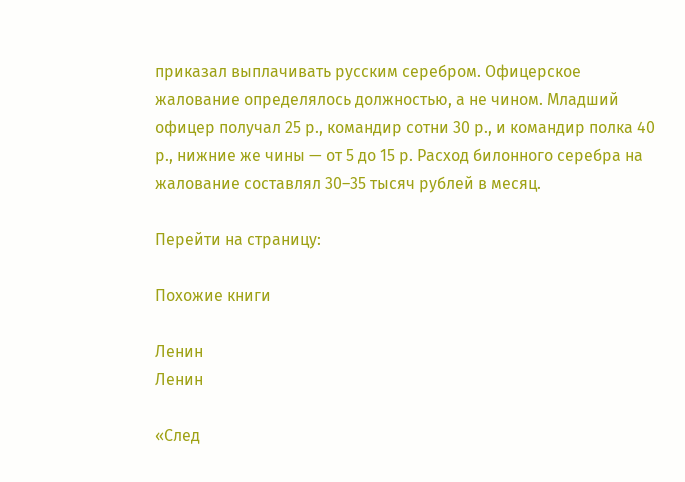приказал выплачивать русским серебром. Офицерское жалование определялось должностью, а не чином. Младший офицер получал 25 р., командир сотни 30 р., и командир полка 40 р., нижние же чины — от 5 до 15 р. Расход билонного серебра на жалование составлял 30–35 тысяч рублей в месяц.

Перейти на страницу:

Похожие книги

Ленин
Ленин

«След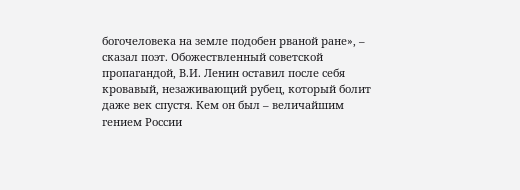богочеловека на земле подобен рваной ране», – сказал поэт. Обожествленный советской пропагандой, В.И. Ленин оставил после себя кровавый, незаживающий рубец, который болит даже век спустя. Кем он был – величайшим гением России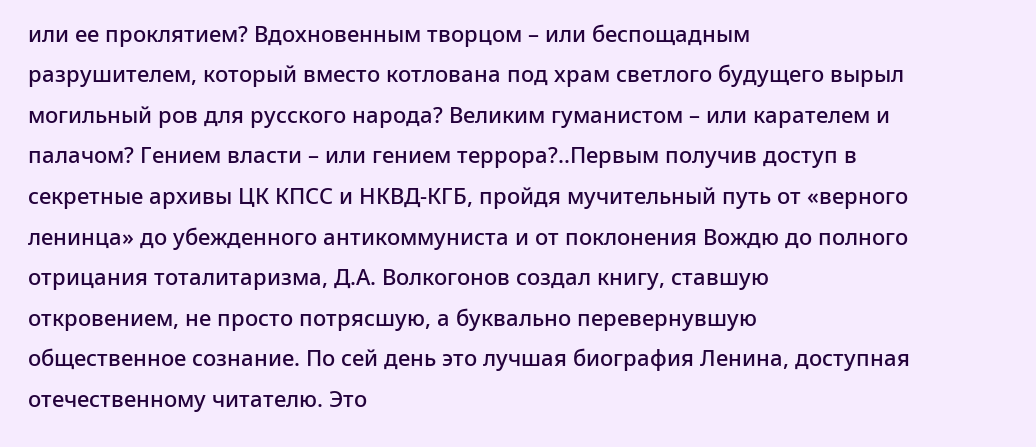или ее проклятием? Вдохновенным творцом – или беспощадным разрушителем, который вместо котлована под храм светлого будущего вырыл могильный ров для русского народа? Великим гуманистом – или карателем и палачом? Гением власти – или гением террора?..Первым получив доступ в секретные архивы ЦК КПСС и НКВД-КГБ, пройдя мучительный путь от «верного ленинца» до убежденного антикоммуниста и от поклонения Вождю до полного отрицания тоталитаризма, Д.А. Волкогонов создал книгу, ставшую откровением, не просто потрясшую, а буквально перевернувшую общественное сознание. По сей день это лучшая биография Ленина, доступная отечественному читателю. Это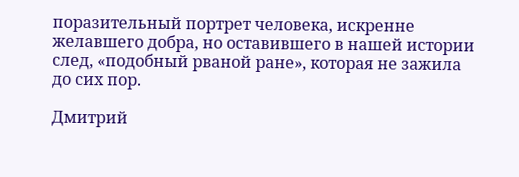поразительный портрет человека, искренне желавшего добра, но оставившего в нашей истории след, «подобный рваной ране», которая не зажила до сих пор.

Дмитрий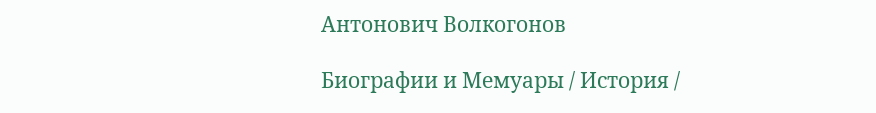Антонович Волкогонов

Биографии и Мемуары / История /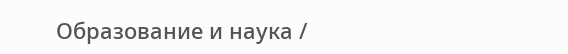Образование и наука /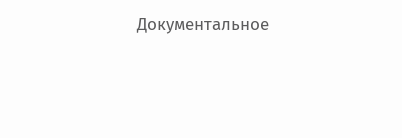Документальное